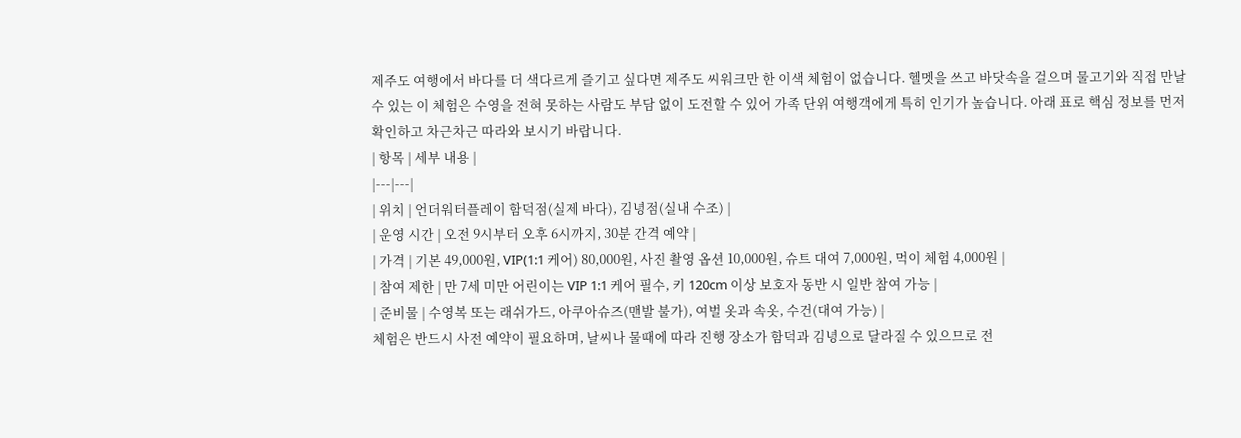제주도 여행에서 바다를 더 색다르게 즐기고 싶다면 제주도 씨워크만 한 이색 체험이 없습니다. 헬멧을 쓰고 바닷속을 걸으며 물고기와 직접 만날 수 있는 이 체험은 수영을 전혀 못하는 사람도 부담 없이 도전할 수 있어 가족 단위 여행객에게 특히 인기가 높습니다. 아래 표로 핵심 정보를 먼저 확인하고 차근차근 따라와 보시기 바랍니다.
| 항목 | 세부 내용 |
|---|---|
| 위치 | 언더워터플레이 함덕점(실제 바다), 김녕점(실내 수조) |
| 운영 시간 | 오전 9시부터 오후 6시까지, 30분 간격 예약 |
| 가격 | 기본 49,000원, VIP(1:1 케어) 80,000원, 사진 촬영 옵션 10,000원, 슈트 대여 7,000원, 먹이 체험 4,000원 |
| 참여 제한 | 만 7세 미만 어린이는 VIP 1:1 케어 필수, 키 120cm 이상 보호자 동반 시 일반 참여 가능 |
| 준비물 | 수영복 또는 래쉬가드, 아쿠아슈즈(맨발 불가), 여벌 옷과 속옷, 수건(대여 가능) |
체험은 반드시 사전 예약이 필요하며, 날씨나 물때에 따라 진행 장소가 함덕과 김녕으로 달라질 수 있으므로 전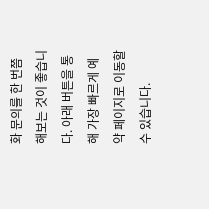화 문의를 한 번쯤 해보는 것이 좋습니다. 아래 버튼을 통해 가장 빠르게 예약 페이지로 이동할 수 있습니다.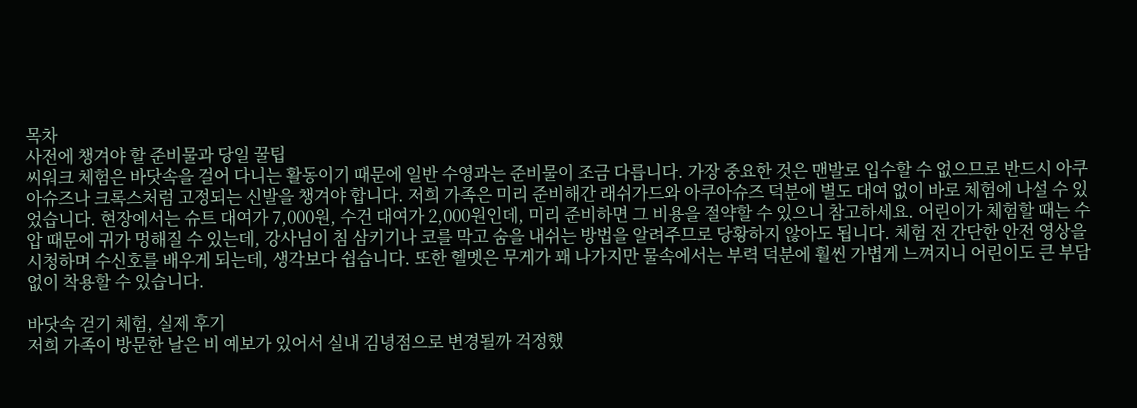목차
사전에 챙겨야 할 준비물과 당일 꿀팁
씨워크 체험은 바닷속을 걸어 다니는 활동이기 때문에 일반 수영과는 준비물이 조금 다릅니다. 가장 중요한 것은 맨발로 입수할 수 없으므로 반드시 아쿠아슈즈나 크록스처럼 고정되는 신발을 챙겨야 합니다. 저희 가족은 미리 준비해간 래쉬가드와 아쿠아슈즈 덕분에 별도 대여 없이 바로 체험에 나설 수 있었습니다. 현장에서는 슈트 대여가 7,000원, 수건 대여가 2,000원인데, 미리 준비하면 그 비용을 절약할 수 있으니 참고하세요. 어린이가 체험할 때는 수압 때문에 귀가 멍해질 수 있는데, 강사님이 침 삼키기나 코를 막고 숨을 내쉬는 방법을 알려주므로 당황하지 않아도 됩니다. 체험 전 간단한 안전 영상을 시청하며 수신호를 배우게 되는데, 생각보다 쉽습니다. 또한 헬멧은 무게가 꽤 나가지만 물속에서는 부력 덕분에 훨씬 가볍게 느껴지니 어린이도 큰 부담 없이 착용할 수 있습니다.

바닷속 걷기 체험, 실제 후기
저희 가족이 방문한 날은 비 예보가 있어서 실내 김녕점으로 변경될까 걱정했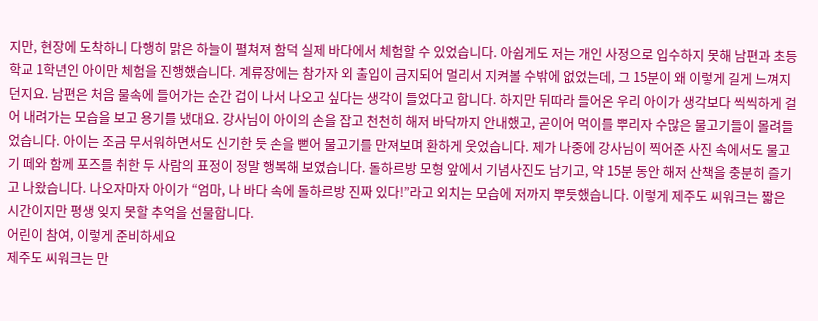지만, 현장에 도착하니 다행히 맑은 하늘이 펼쳐져 함덕 실제 바다에서 체험할 수 있었습니다. 아쉽게도 저는 개인 사정으로 입수하지 못해 남편과 초등학교 1학년인 아이만 체험을 진행했습니다. 계류장에는 참가자 외 출입이 금지되어 멀리서 지켜볼 수밖에 없었는데, 그 15분이 왜 이렇게 길게 느껴지던지요. 남편은 처음 물속에 들어가는 순간 겁이 나서 나오고 싶다는 생각이 들었다고 합니다. 하지만 뒤따라 들어온 우리 아이가 생각보다 씩씩하게 걸어 내려가는 모습을 보고 용기를 냈대요. 강사님이 아이의 손을 잡고 천천히 해저 바닥까지 안내했고, 곧이어 먹이를 뿌리자 수많은 물고기들이 몰려들었습니다. 아이는 조금 무서워하면서도 신기한 듯 손을 뻗어 물고기를 만져보며 환하게 웃었습니다. 제가 나중에 강사님이 찍어준 사진 속에서도 물고기 떼와 함께 포즈를 취한 두 사람의 표정이 정말 행복해 보였습니다. 돌하르방 모형 앞에서 기념사진도 남기고, 약 15분 동안 해저 산책을 충분히 즐기고 나왔습니다. 나오자마자 아이가 “엄마, 나 바다 속에 돌하르방 진짜 있다!”라고 외치는 모습에 저까지 뿌듯했습니다. 이렇게 제주도 씨워크는 짧은 시간이지만 평생 잊지 못할 추억을 선물합니다.
어린이 참여, 이렇게 준비하세요
제주도 씨워크는 만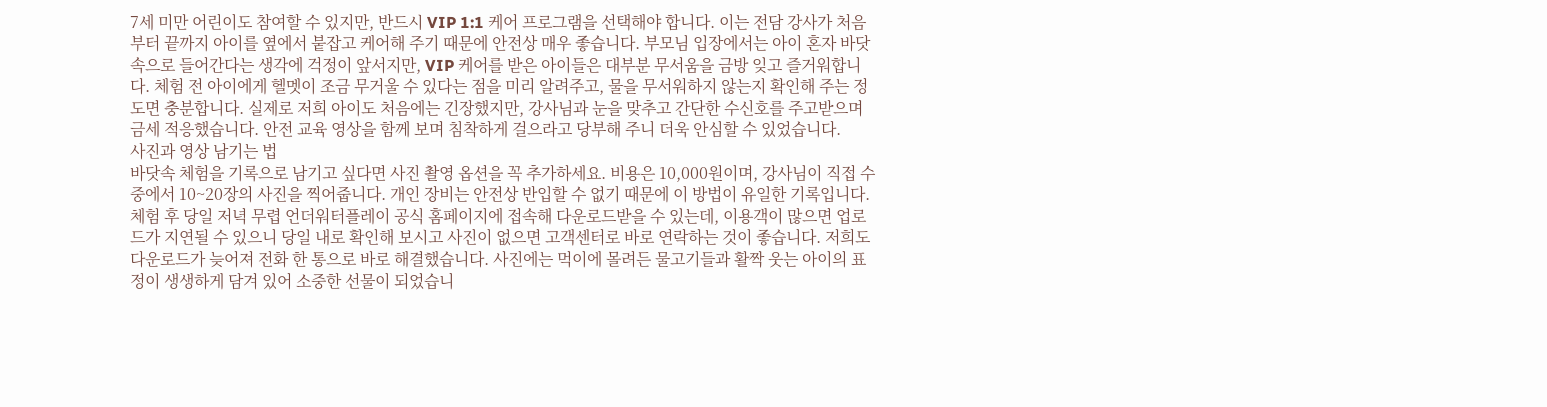7세 미만 어린이도 참여할 수 있지만, 반드시 VIP 1:1 케어 프로그램을 선택해야 합니다. 이는 전담 강사가 처음부터 끝까지 아이를 옆에서 붙잡고 케어해 주기 때문에 안전상 매우 좋습니다. 부모님 입장에서는 아이 혼자 바닷속으로 들어간다는 생각에 걱정이 앞서지만, VIP 케어를 받은 아이들은 대부분 무서움을 금방 잊고 즐거워합니다. 체험 전 아이에게 헬멧이 조금 무거울 수 있다는 점을 미리 알려주고, 물을 무서워하지 않는지 확인해 주는 정도면 충분합니다. 실제로 저희 아이도 처음에는 긴장했지만, 강사님과 눈을 맞추고 간단한 수신호를 주고받으며 금세 적응했습니다. 안전 교육 영상을 함께 보며 침착하게 걸으라고 당부해 주니 더욱 안심할 수 있었습니다.
사진과 영상 남기는 법
바닷속 체험을 기록으로 남기고 싶다면 사진 촬영 옵션을 꼭 추가하세요. 비용은 10,000원이며, 강사님이 직접 수중에서 10~20장의 사진을 찍어줍니다. 개인 장비는 안전상 반입할 수 없기 때문에 이 방법이 유일한 기록입니다. 체험 후 당일 저녁 무렵 언더워터플레이 공식 홈페이지에 접속해 다운로드받을 수 있는데, 이용객이 많으면 업로드가 지연될 수 있으니 당일 내로 확인해 보시고 사진이 없으면 고객센터로 바로 연락하는 것이 좋습니다. 저희도 다운로드가 늦어져 전화 한 통으로 바로 해결했습니다. 사진에는 먹이에 몰려든 물고기들과 활짝 웃는 아이의 표정이 생생하게 담겨 있어 소중한 선물이 되었습니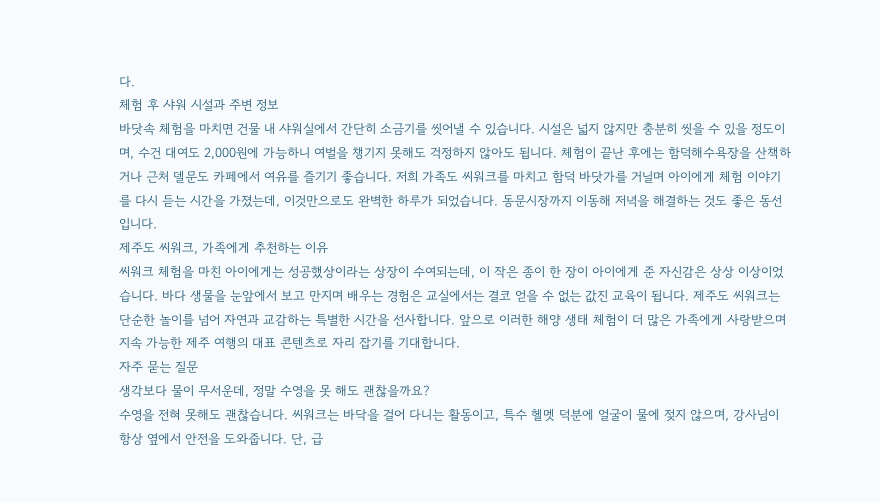다.
체험 후 샤워 시설과 주변 정보
바닷속 체험을 마치면 건물 내 샤워실에서 간단히 소금기를 씻어낼 수 있습니다. 시설은 넓지 않지만 충분히 씻을 수 있을 정도이며, 수건 대여도 2,000원에 가능하니 여벌을 챙기지 못해도 걱정하지 않아도 됩니다. 체험이 끝난 후에는 함덕해수욕장을 산책하거나 근처 델문도 카페에서 여유를 즐기기 좋습니다. 저희 가족도 씨워크를 마치고 함덕 바닷가를 거닐며 아이에게 체험 이야기를 다시 듣는 시간을 가졌는데, 이것만으로도 완벽한 하루가 되었습니다. 동문시장까지 이동해 저녁을 해결하는 것도 좋은 동선입니다.
제주도 씨워크, 가족에게 추천하는 이유
씨워크 체험을 마친 아이에게는 성공했상이라는 상장이 수여되는데, 이 작은 종이 한 장이 아이에게 준 자신감은 상상 이상이었습니다. 바다 생물을 눈앞에서 보고 만지며 배우는 경험은 교실에서는 결코 얻을 수 없는 값진 교육이 됩니다. 제주도 씨워크는 단순한 놀이를 넘어 자연과 교감하는 특별한 시간을 선사합니다. 앞으로 이러한 해양 생태 체험이 더 많은 가족에게 사랑받으며 지속 가능한 제주 여행의 대표 콘텐츠로 자리 잡기를 기대합니다.
자주 묻는 질문
생각보다 물이 무서운데, 정말 수영을 못 해도 괜찮을까요?
수영을 전혀 못해도 괜찮습니다. 씨워크는 바닥을 걸어 다니는 활동이고, 특수 헬멧 덕분에 얼굴이 물에 젖지 않으며, 강사님이 항상 옆에서 안전을 도와줍니다. 단, 급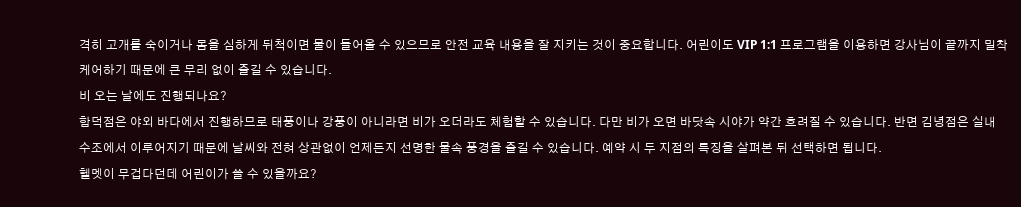격히 고개를 숙이거나 몸을 심하게 뒤척이면 물이 들어올 수 있으므로 안전 교육 내용을 잘 지키는 것이 중요합니다. 어린이도 VIP 1:1 프로그램을 이용하면 강사님이 끝까지 밀착 케어하기 때문에 큰 무리 없이 즐길 수 있습니다.
비 오는 날에도 진행되나요?
함덕점은 야외 바다에서 진행하므로 태풍이나 강풍이 아니라면 비가 오더라도 체험할 수 있습니다. 다만 비가 오면 바닷속 시야가 약간 흐려질 수 있습니다. 반면 김녕점은 실내 수조에서 이루어지기 때문에 날씨와 전혀 상관없이 언제든지 선명한 물속 풍경을 즐길 수 있습니다. 예약 시 두 지점의 특징을 살펴본 뒤 선택하면 됩니다.
헬멧이 무겁다던데 어린이가 쓸 수 있을까요?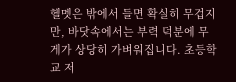헬멧은 밖에서 들면 확실히 무겁지만, 바닷속에서는 부력 덕분에 무게가 상당히 가벼워집니다. 초등학교 저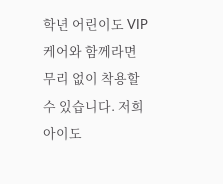학년 어린이도 VIP 케어와 함께라면 무리 없이 착용할 수 있습니다. 저희 아이도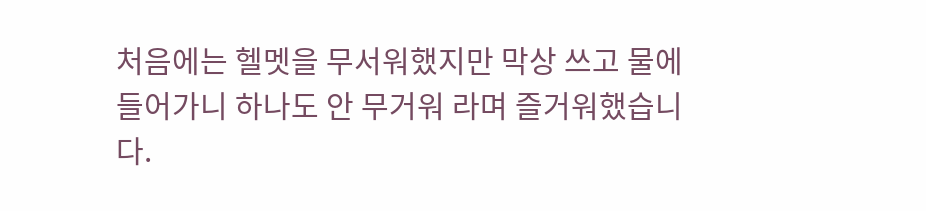처음에는 헬멧을 무서워했지만 막상 쓰고 물에 들어가니 하나도 안 무거워 라며 즐거워했습니다.